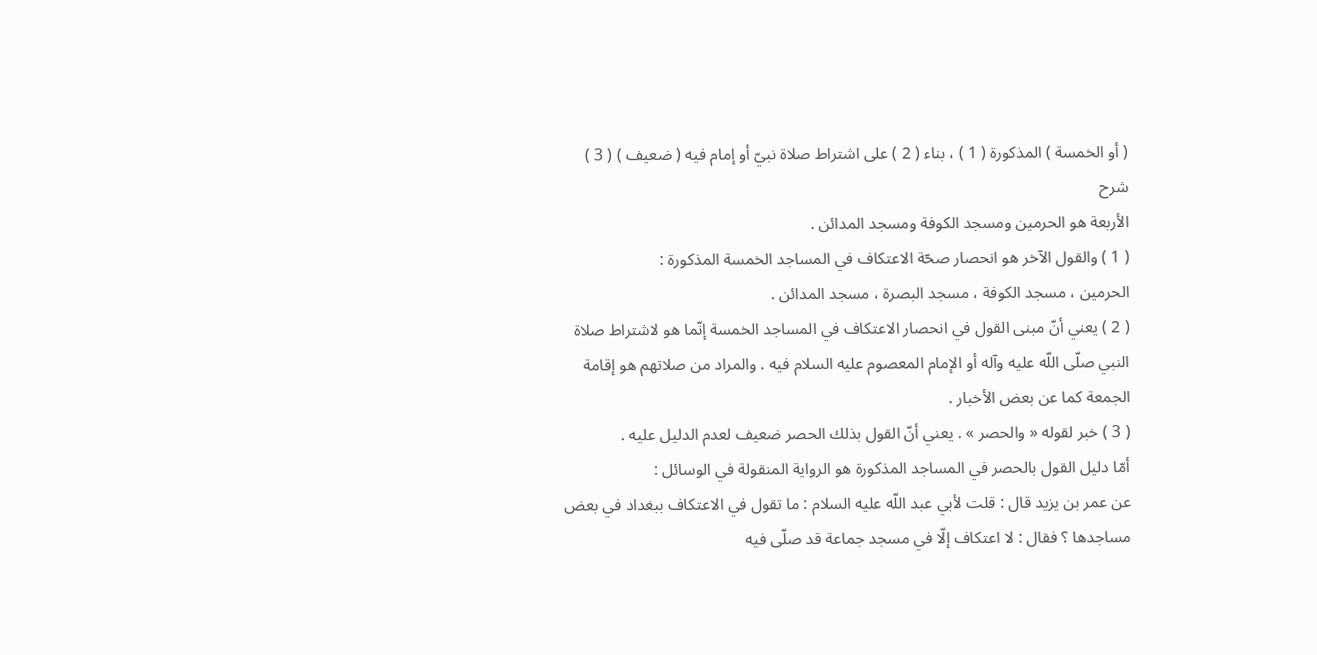( أو الخمسة ) المذكورة ( 1 ) ، بناء ( 2 ) على اشتراط صلاة نبيّ أو إمام فيه ( ضعيف ) ( 3 )
شرح
الأربعة هو الحرمين ومسجد الكوفة ومسجد المدائن .
( 1 ) والقول الآخر هو انحصار صحّة الاعتكاف في المساجد الخمسة المذكورة :
الحرمين ، مسجد الكوفة ، مسجد البصرة ، مسجد المدائن .
( 2 ) يعني أنّ مبنى القول في انحصار الاعتكاف في المساجد الخمسة إنّما هو لاشتراط صلاة النبي صلّى اللّه عليه وآله أو الإمام المعصوم عليه السلام فيه . والمراد من صلاتهم هو إقامة الجمعة كما عن بعض الأخبار .
( 3 ) خبر لقوله « والحصر » . يعني أنّ القول بذلك الحصر ضعيف لعدم الدليل عليه .
أمّا دليل القول بالحصر في المساجد المذكورة هو الرواية المنقولة في الوسائل :
عن عمر بن يزيد قال : قلت لأبي عبد اللّه عليه السلام : ما تقول في الاعتكاف ببغداد في بعض مساجدها ؟ فقال : لا اعتكاف إلّا في مسجد جماعة قد صلّى فيه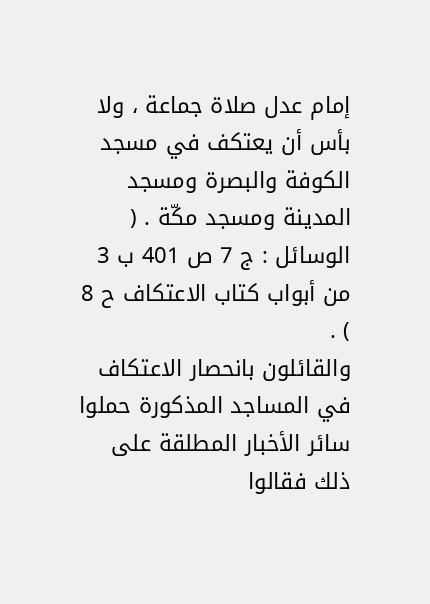إمام عدل صلاة جماعة ، ولا بأس أن يعتكف في مسجد الكوفة والبصرة ومسجد المدينة ومسجد مكّة . ( الوسائل : ج 7 ص 401 ب 3 من أبواب كتاب الاعتكاف ح 8 ) .
والقائلون بانحصار الاعتكاف في المساجد المذكورة حملوا سائر الأخبار المطلقة على ذلك فقالوا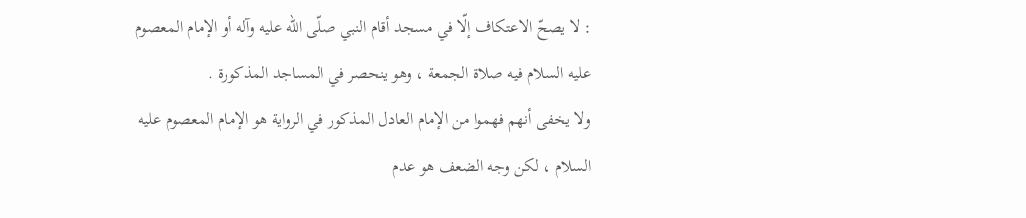: لا يصحّ الاعتكاف إلّا في مسجد أقام النبي صلّى اللّه عليه وآله أو الإمام المعصوم عليه السلام فيه صلاة الجمعة ، وهو ينحصر في المساجد المذكورة .
ولا يخفى أنهم فهموا من الإمام العادل المذكور في الرواية هو الإمام المعصوم عليه السلام ، لكن وجه الضعف هو عدم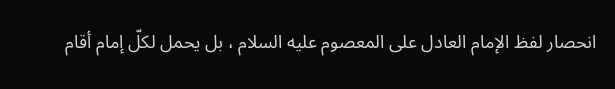انحصار لفظ الإمام العادل على المعصوم عليه السلام ، بل يحمل لكلّ إمام أقام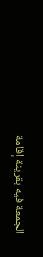الجمعة فيه بقرينة إقامة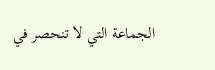الجماعة التي لا تنحصر في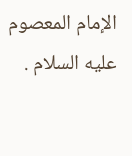الإمام المعصوم عليه السلام .